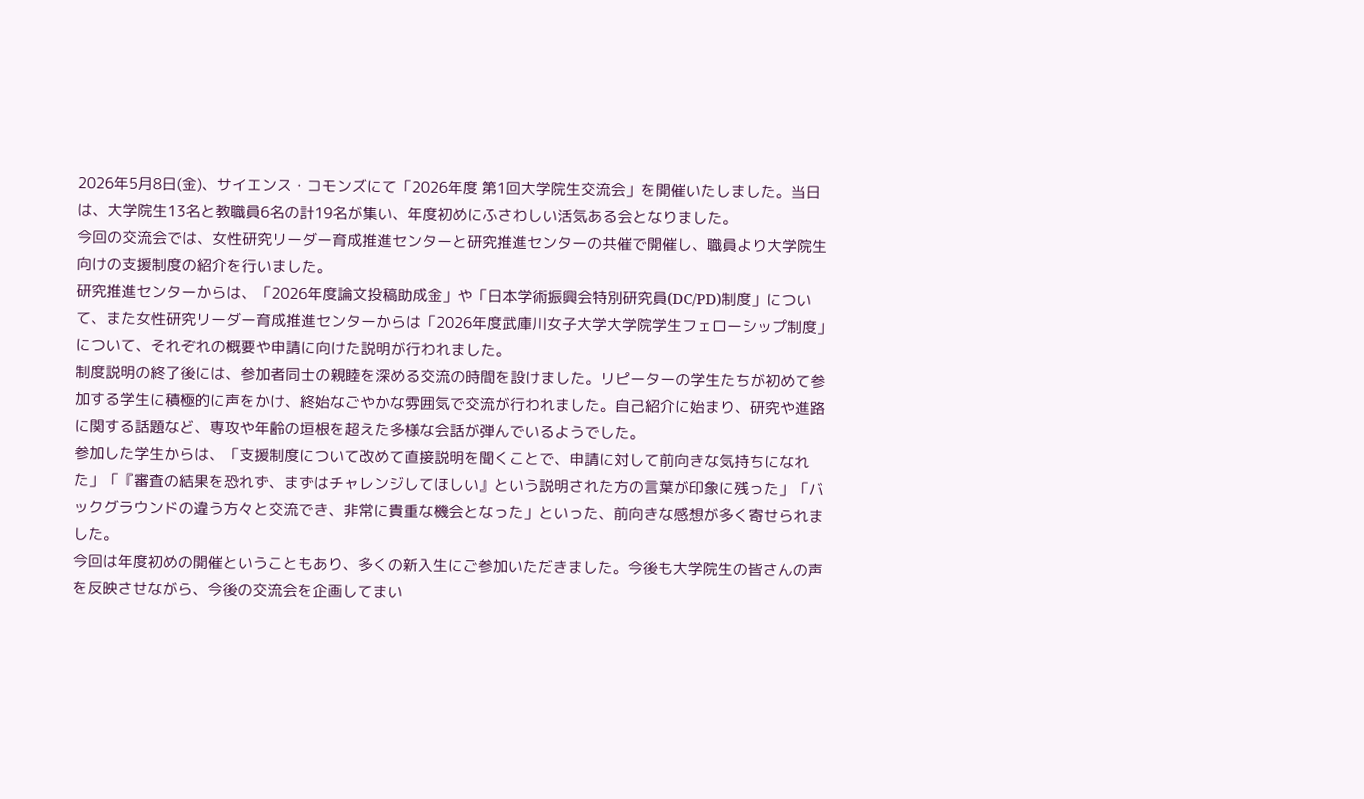2026年5月8日(金)、サイエンス・コモンズにて「2026年度 第1回大学院生交流会」を開催いたしました。当日は、大学院生13名と教職員6名の計19名が集い、年度初めにふさわしい活気ある会となりました。
今回の交流会では、女性研究リーダー育成推進センターと研究推進センターの共催で開催し、職員より大学院生向けの支援制度の紹介を行いました。
研究推進センターからは、「2026年度論文投稿助成金」や「日本学術振興会特別研究員(DC/PD)制度」について、また女性研究リーダー育成推進センターからは「2026年度武庫川女子大学大学院学生フェローシップ制度」について、それぞれの概要や申請に向けた説明が行われました。
制度説明の終了後には、参加者同士の親睦を深める交流の時間を設けました。リピーターの学生たちが初めて参加する学生に積極的に声をかけ、終始なごやかな雰囲気で交流が行われました。自己紹介に始まり、研究や進路に関する話題など、専攻や年齢の垣根を超えた多様な会話が弾んでいるようでした。
参加した学生からは、「支援制度について改めて直接説明を聞くことで、申請に対して前向きな気持ちになれた」「『審査の結果を恐れず、まずはチャレンジしてほしい』という説明された方の言葉が印象に残った」「バックグラウンドの違う方々と交流でき、非常に貴重な機会となった」といった、前向きな感想が多く寄せられました。
今回は年度初めの開催ということもあり、多くの新入生にご参加いただきました。今後も大学院生の皆さんの声を反映させながら、今後の交流会を企画してまい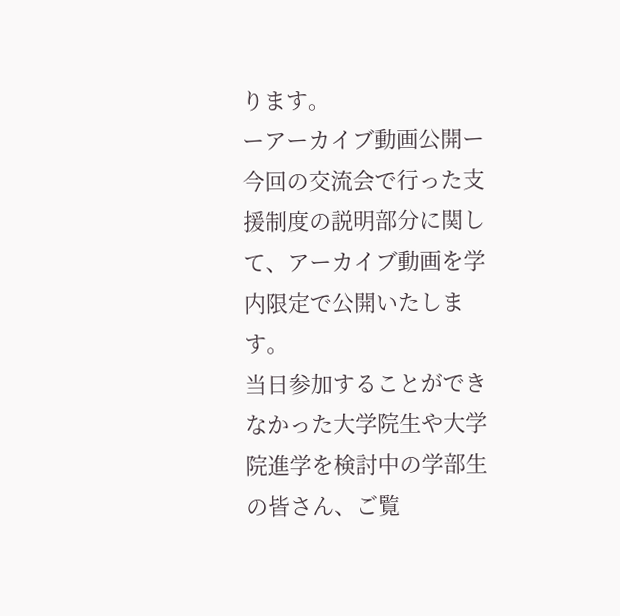ります。
ーアーカイブ動画公開ー
今回の交流会で行った支援制度の説明部分に関して、アーカイブ動画を学内限定で公開いたします。
当日参加することができなかった大学院生や大学院進学を検討中の学部生の皆さん、ご覧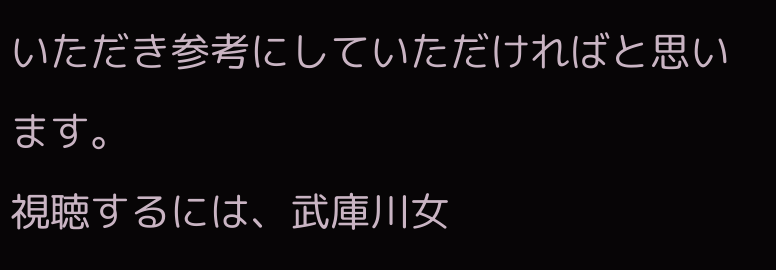いただき参考にしていただければと思います。
視聴するには、武庫川女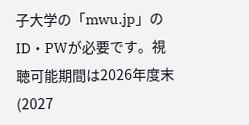子大学の「mwu.jp」のID・PWが必要です。視聴可能期間は2026年度末(2027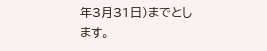年3月31日)までとします。